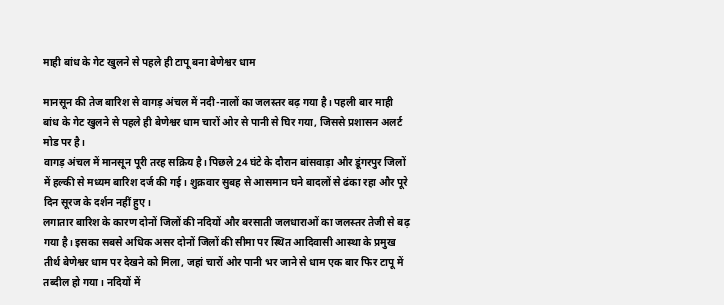माही बांध के गेट खुलने से पहले ही टापू बना बेणेश्वर धाम

मानसून की तेज बारिश से वागड़ अंचल में नदी-नालों का जलस्तर बढ़ गया है। पहली बार माही बांध के गेट खुलने से पहले ही बेणेश्वर धाम चारों ओर से पानी से घिर गया, जिससे प्रशासन अलर्ट मोड पर है।
वागड़ अंचल में मानसून पूरी तरह सक्रिय है। पिछले 24 घंटे के दौरान बांसवाड़ा और डूंगरपुर जिलों में हल्की से मध्यम बारिश दर्ज की गई। शुक्रवार सुबह से आसमान घने बादलों से ढंका रहा और पूरे दिन सूरज के दर्शन नहीं हुए।
लगातार बारिश के कारण दोनों जिलों की नदियों और बरसाती जलधाराओं का जलस्तर तेजी से बढ़ गया है। इसका सबसे अधिक असर दोनों जिलों की सीमा पर स्थित आदिवासी आस्था के प्रमुख तीर्थ बेणेश्वर धाम पर देखने को मिला, जहां चारों ओर पानी भर जाने से धाम एक बार फिर टापू में तब्दील हो गया। नदियों में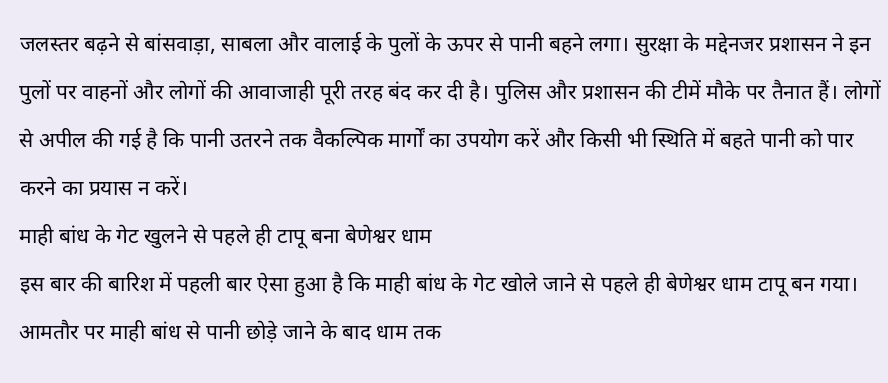जलस्तर बढ़ने से बांसवाड़ा, साबला और वालाई के पुलों के ऊपर से पानी बहने लगा। सुरक्षा के मद्देनजर प्रशासन ने इन पुलों पर वाहनों और लोगों की आवाजाही पूरी तरह बंद कर दी है। पुलिस और प्रशासन की टीमें मौके पर तैनात हैं। लोगों से अपील की गई है कि पानी उतरने तक वैकल्पिक मार्गों का उपयोग करें और किसी भी स्थिति में बहते पानी को पार करने का प्रयास न करें।
माही बांध के गेट खुलने से पहले ही टापू बना बेणेश्वर धाम
इस बार की बारिश में पहली बार ऐसा हुआ है कि माही बांध के गेट खोले जाने से पहले ही बेणेश्वर धाम टापू बन गया। आमतौर पर माही बांध से पानी छोड़े जाने के बाद धाम तक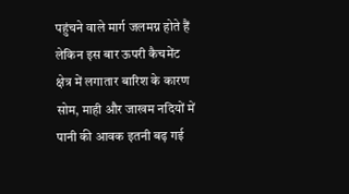पहुंचने वाले मार्ग जलमग्न होते हैं लेकिन इस बार ऊपरी कैचमेंट क्षेत्र में लगातार बारिश के कारण सोम, माही और जाखम नदियों में पानी की आवक इतनी बढ़ गई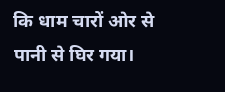कि धाम चारों ओर से पानी से घिर गया।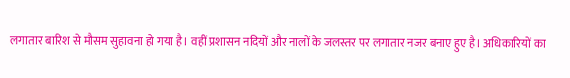लगातार बारिश से मौसम सुहावना हो गया है। वहीं प्रशासन नदियों और नालों के जलस्तर पर लगातार नजर बनाए हुए है। अधिकारियों का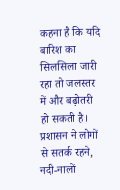कहना है कि यदि बारिश का सिलसिला जारी रहा तो जलस्तर में और बढ़ोतरी हो सकती है। प्रशासन ने लोगों से सतर्क रहने, नदी-नालों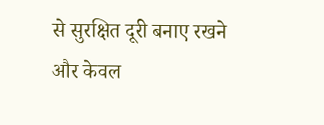से सुरक्षित दूरी बनाए रखने और केवल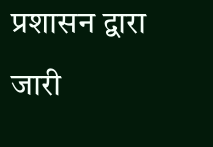प्रशासन द्वारा जारी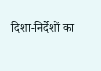दिशा-निर्देशों का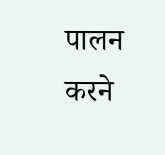पालन करने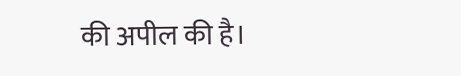की अपील की है।